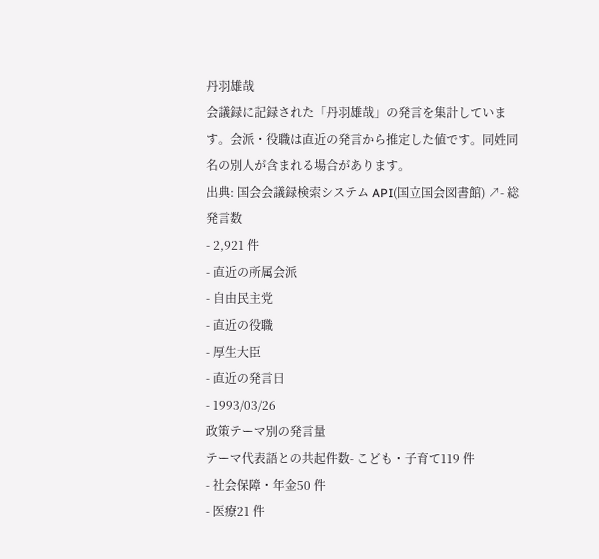丹羽雄哉
会議録に記録された「丹羽雄哉」の発言を集計しています。会派・役職は直近の発言から推定した値です。同姓同名の別人が含まれる場合があります。
出典: 国会会議録検索システム API(国立国会図書館) ↗- 総発言数
- 2,921 件
- 直近の所属会派
- 自由民主党
- 直近の役職
- 厚生大臣
- 直近の発言日
- 1993/03/26
政策テーマ別の発言量
テーマ代表語との共起件数- こども・子育て119 件
- 社会保障・年金50 件
- 医療21 件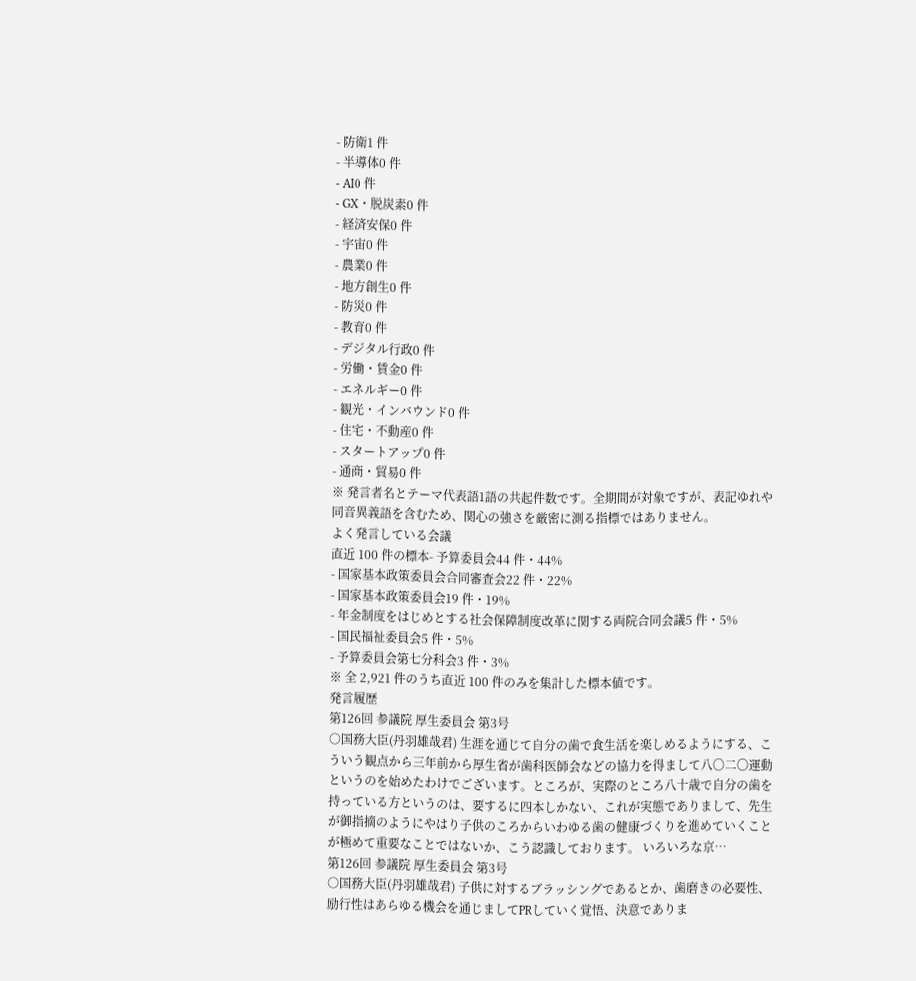- 防衛1 件
- 半導体0 件
- AI0 件
- GX・脱炭素0 件
- 経済安保0 件
- 宇宙0 件
- 農業0 件
- 地方創生0 件
- 防災0 件
- 教育0 件
- デジタル行政0 件
- 労働・賃金0 件
- エネルギー0 件
- 観光・インバウンド0 件
- 住宅・不動産0 件
- スタートアップ0 件
- 通商・貿易0 件
※ 発言者名とテーマ代表語1語の共起件数です。全期間が対象ですが、表記ゆれや 同音異義語を含むため、関心の強さを厳密に測る指標ではありません。
よく発言している会議
直近 100 件の標本- 予算委員会44 件・44%
- 国家基本政策委員会合同審査会22 件・22%
- 国家基本政策委員会19 件・19%
- 年金制度をはじめとする社会保障制度改革に関する両院合同会議5 件・5%
- 国民福祉委員会5 件・5%
- 予算委員会第七分科会3 件・3%
※ 全 2,921 件のうち直近 100 件のみを集計した標本値です。
発言履歴
第126回 参議院 厚生委員会 第3号
○国務大臣(丹羽雄哉君) 生涯を通じて自分の歯で食生活を楽しめるようにする、こういう観点から三年前から厚生省が歯科医師会などの協力を得まして八〇二〇運動というのを始めたわけでございます。ところが、実際のところ八十歳で自分の歯を持っている方というのは、要するに四本しかない、これが実態でありまして、先生が御指摘のようにやはり子供のころからいわゆる歯の健康づくりを進めていくことが極めて重要なことではないか、こう認識しております。 いろいろな京…
第126回 参議院 厚生委員会 第3号
○国務大臣(丹羽雄哉君) 子供に対するブラッシングであるとか、歯磨きの必要性、励行性はあらゆる機会を通じましてPRしていく覚悟、決意でありま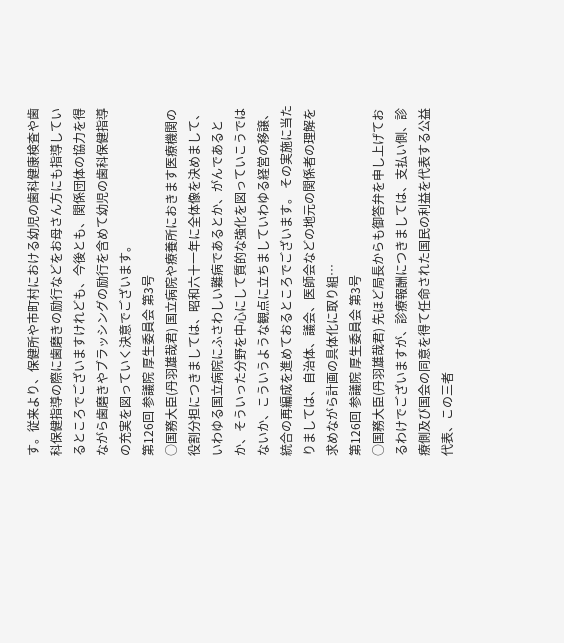す。従来より、保健所や市町村における幼児の歯科健康検査や歯科保健指導の際に歯磨きの励行などをお母さん方にも指導しているところでございますけれども、今後とも、関係団体の協力を得ながら歯磨きやブラッシングの励行を含めて幼児の歯科保健指導の充実を図っていく決意でございます。
第126回 参議院 厚生委員会 第3号
○国務大臣(丹羽雄哉君) 国立病院や療養所におきます医療機関の役割分担につきましては、昭和六十一年に全体像を決めまして、いわゆる国立病院にふさわしい難病であるとか、がんであるとか、そういった分野を中心にして質的な強化を図っていこうではないか、こういうような観点に立ちましていわゆる経営の移譲、統合の再編成を進めておるところでございます。 その実施に当たりましては、自治体、議会、医師会などの地元の関係者の理解を求めながら計画の具体化に取り組…
第126回 参議院 厚生委員会 第3号
○国務大臣(丹羽雄哉君) 先ほど局長からも御答弁を申し上げておるわけでございますが、診療報酬につきましては、支払い側、診療側及び国会の同意を得て任命された国民の利益を代表する公益代表、この三者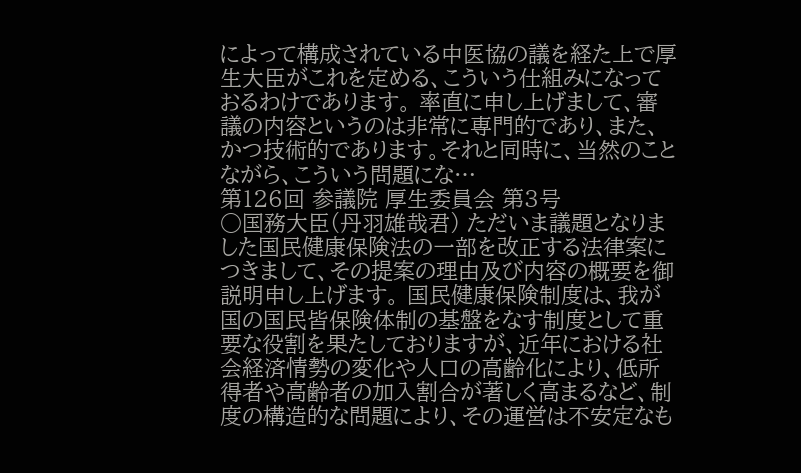によって構成されている中医協の議を経た上で厚生大臣がこれを定める、こういう仕組みになっておるわけであります。 率直に申し上げまして、審議の内容というのは非常に専門的であり、また、かつ技術的であります。それと同時に、当然のことながら、こういう問題にな…
第126回 参議院 厚生委員会 第3号
○国務大臣(丹羽雄哉君) ただいま議題となりました国民健康保険法の一部を改正する法律案につきまして、その提案の理由及び内容の概要を御説明申し上げます。 国民健康保険制度は、我が国の国民皆保険体制の基盤をなす制度として重要な役割を果たしておりますが、近年における社会経済情勢の変化や人口の高齢化により、低所得者や高齢者の加入割合が著しく高まるなど、制度の構造的な問題により、その運営は不安定なも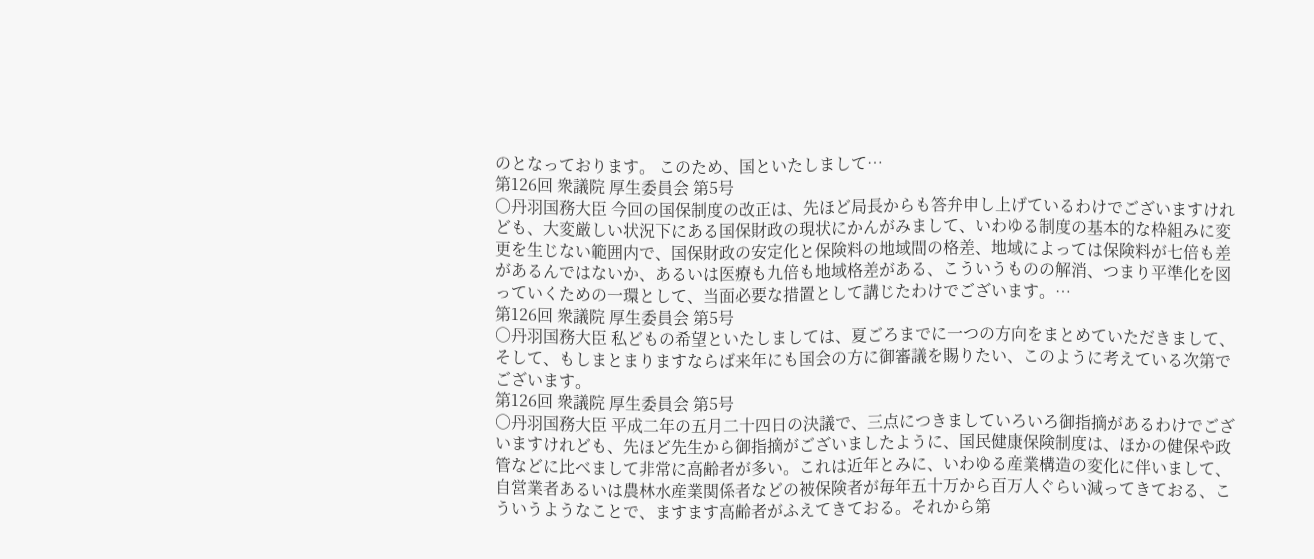のとなっております。 このため、国といたしまして…
第126回 衆議院 厚生委員会 第5号
○丹羽国務大臣 今回の国保制度の改正は、先ほど局長からも答弁申し上げているわけでございますけれども、大変厳しい状況下にある国保財政の現状にかんがみまして、いわゆる制度の基本的な枠組みに変更を生じない範囲内で、国保財政の安定化と保険料の地域間の格差、地域によっては保険料が七倍も差があるんではないか、あるいは医療も九倍も地域格差がある、こういうものの解消、つまり平準化を図っていくための一環として、当面必要な措置として講じたわけでございます。…
第126回 衆議院 厚生委員会 第5号
○丹羽国務大臣 私どもの希望といたしましては、夏ごろまでに一つの方向をまとめていただきまして、そして、もしまとまりますならば来年にも国会の方に御審議を賜りたい、このように考えている次第でございます。
第126回 衆議院 厚生委員会 第5号
○丹羽国務大臣 平成二年の五月二十四日の決議で、三点につきましていろいろ御指摘があるわけでございますけれども、先ほど先生から御指摘がございましたように、国民健康保険制度は、ほかの健保や政管などに比べまして非常に高齢者が多い。これは近年とみに、いわゆる産業構造の変化に伴いまして、自営業者あるいは農林水産業関係者などの被保険者が毎年五十万から百万人ぐらい減ってきておる、こういうようなことで、ますます高齢者がふえてきておる。それから第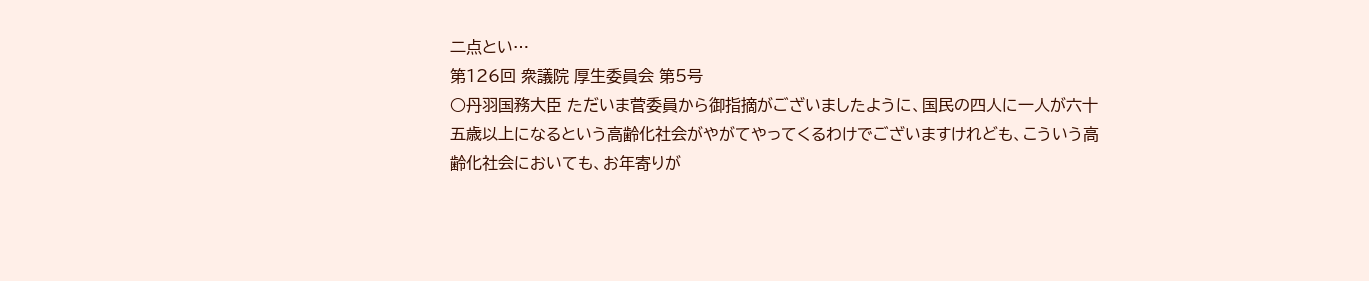二点とい…
第126回 衆議院 厚生委員会 第5号
○丹羽国務大臣 ただいま菅委員から御指摘がございましたように、国民の四人に一人が六十五歳以上になるという高齢化社会がやがてやってくるわけでございますけれども、こういう高齢化社会においても、お年寄りが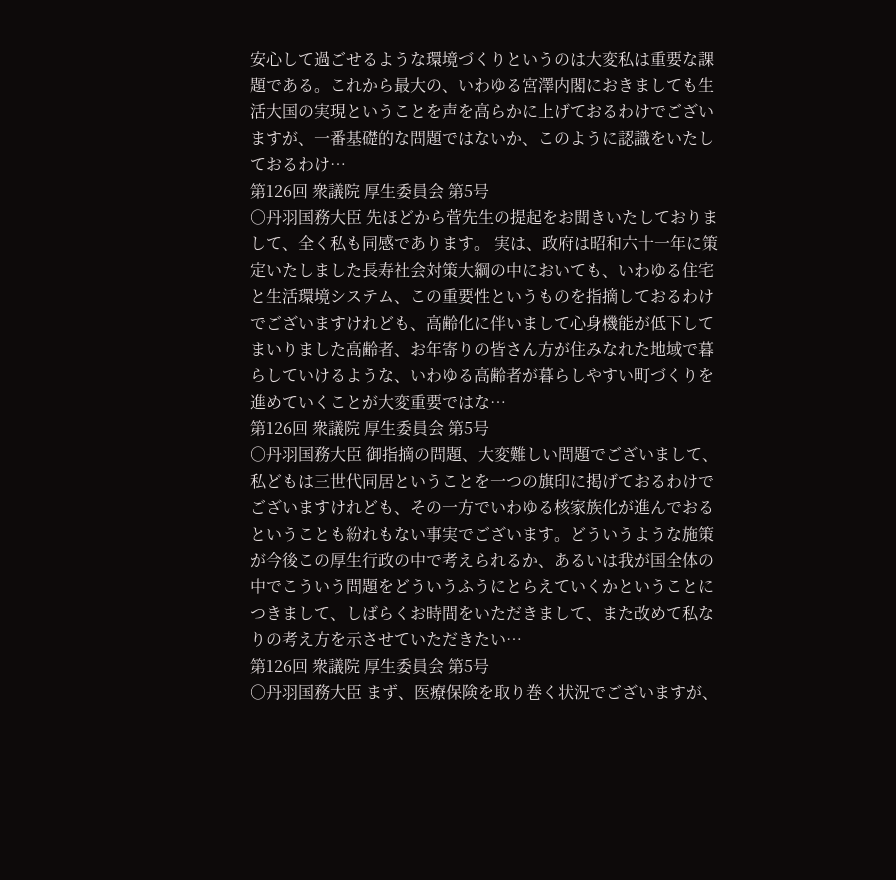安心して過ごせるような環境づくりというのは大変私は重要な課題である。これから最大の、いわゆる宮澤内閣におきましても生活大国の実現ということを声を高らかに上げておるわけでございますが、一番基礎的な問題ではないか、このように認識をいたしておるわけ…
第126回 衆議院 厚生委員会 第5号
○丹羽国務大臣 先ほどから菅先生の提起をお聞きいたしておりまして、全く私も同感であります。 実は、政府は昭和六十一年に策定いたしました長寿社会対策大綱の中においても、いわゆる住宅と生活環境システム、この重要性というものを指摘しておるわけでございますけれども、高齢化に伴いまして心身機能が低下してまいりました高齢者、お年寄りの皆さん方が住みなれた地域で暮らしていけるような、いわゆる高齢者が暮らしやすい町づくりを進めていくことが大変重要ではな…
第126回 衆議院 厚生委員会 第5号
○丹羽国務大臣 御指摘の問題、大変難しい問題でございまして、私どもは三世代同居ということを一つの旗印に掲げておるわけでございますけれども、その一方でいわゆる核家族化が進んでおるということも紛れもない事実でございます。どういうような施策が今後この厚生行政の中で考えられるか、あるいは我が国全体の中でこういう問題をどういうふうにとらえていくかということにつきまして、しばらくお時間をいただきまして、また改めて私なりの考え方を示させていただきたい…
第126回 衆議院 厚生委員会 第5号
○丹羽国務大臣 まず、医療保険を取り巻く状況でございますが、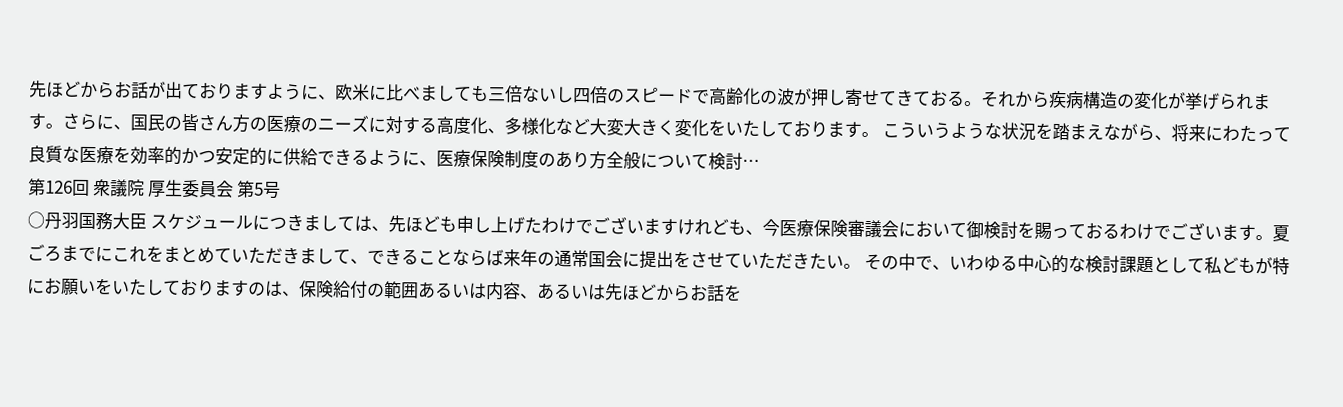先ほどからお話が出ておりますように、欧米に比べましても三倍ないし四倍のスピードで高齢化の波が押し寄せてきておる。それから疾病構造の変化が挙げられます。さらに、国民の皆さん方の医療のニーズに対する高度化、多様化など大変大きく変化をいたしております。 こういうような状況を踏まえながら、将来にわたって良質な医療を効率的かつ安定的に供給できるように、医療保険制度のあり方全般について検討…
第126回 衆議院 厚生委員会 第5号
○丹羽国務大臣 スケジュールにつきましては、先ほども申し上げたわけでございますけれども、今医療保険審議会において御検討を賜っておるわけでございます。夏ごろまでにこれをまとめていただきまして、できることならば来年の通常国会に提出をさせていただきたい。 その中で、いわゆる中心的な検討課題として私どもが特にお願いをいたしておりますのは、保険給付の範囲あるいは内容、あるいは先ほどからお話を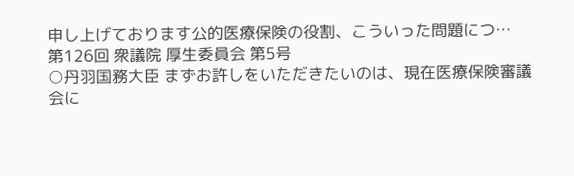申し上げております公的医療保険の役割、こういった問題につ…
第126回 衆議院 厚生委員会 第5号
○丹羽国務大臣 まずお許しをいただきたいのは、現在医療保険審議会に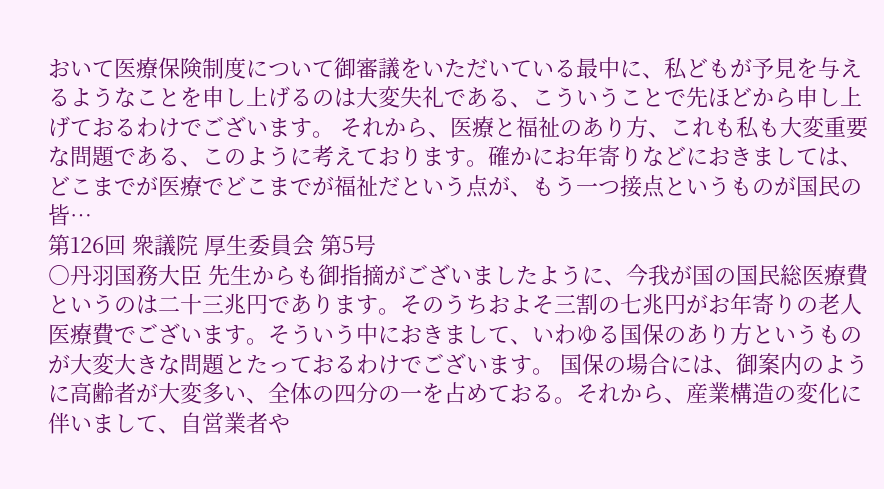おいて医療保険制度について御審議をいただいている最中に、私どもが予見を与えるようなことを申し上げるのは大変失礼である、こういうことで先ほどから申し上げておるわけでございます。 それから、医療と福祉のあり方、これも私も大変重要な問題である、このように考えております。確かにお年寄りなどにおきましては、どこまでが医療でどこまでが福祉だという点が、もう一つ接点というものが国民の皆…
第126回 衆議院 厚生委員会 第5号
○丹羽国務大臣 先生からも御指摘がございましたように、今我が国の国民総医療費というのは二十三兆円であります。そのうちおよそ三割の七兆円がお年寄りの老人医療費でございます。そういう中におきまして、いわゆる国保のあり方というものが大変大きな問題とたっておるわけでございます。 国保の場合には、御案内のように高齢者が大変多い、全体の四分の一を占めておる。それから、産業構造の変化に伴いまして、自営業者や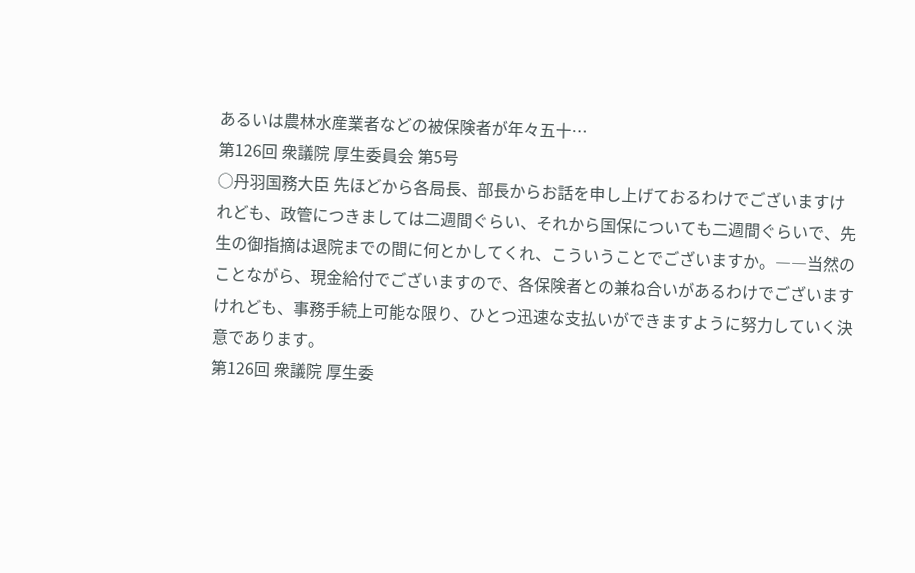あるいは農林水産業者などの被保険者が年々五十…
第126回 衆議院 厚生委員会 第5号
○丹羽国務大臣 先ほどから各局長、部長からお話を申し上げておるわけでございますけれども、政管につきましては二週間ぐらい、それから国保についても二週間ぐらいで、先生の御指摘は退院までの間に何とかしてくれ、こういうことでございますか。――当然のことながら、現金給付でございますので、各保険者との兼ね合いがあるわけでございますけれども、事務手続上可能な限り、ひとつ迅速な支払いができますように努力していく決意であります。
第126回 衆議院 厚生委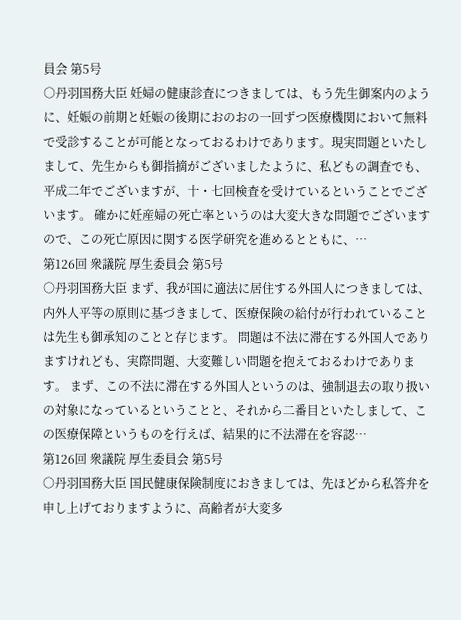員会 第5号
○丹羽国務大臣 妊婦の健康診査につきましては、もう先生御案内のように、妊娠の前期と妊娠の後期におのおの一回ずつ医療機関において無料で受診することが可能となっておるわけであります。現実問題といたしまして、先生からも御指摘がございましたように、私どもの調査でも、平成二年でございますが、十・七回検査を受けているということでございます。 確かに妊産婦の死亡率というのは大変大きな問題でございますので、この死亡原因に関する医学研究を進めるとともに、…
第126回 衆議院 厚生委員会 第5号
○丹羽国務大臣 まず、我が国に適法に居住する外国人につきましては、内外人平等の原則に基づきまして、医療保険の給付が行われていることは先生も御承知のことと存じます。 問題は不法に滞在する外国人でありますけれども、実際問題、大変難しい問題を抱えておるわけであります。 まず、この不法に滞在する外国人というのは、強制退去の取り扱いの対象になっているということと、それから二番目といたしまして、この医療保障というものを行えば、結果的に不法滞在を容認…
第126回 衆議院 厚生委員会 第5号
○丹羽国務大臣 国民健康保険制度におきましては、先ほどから私答弁を申し上げておりますように、高齢者が大変多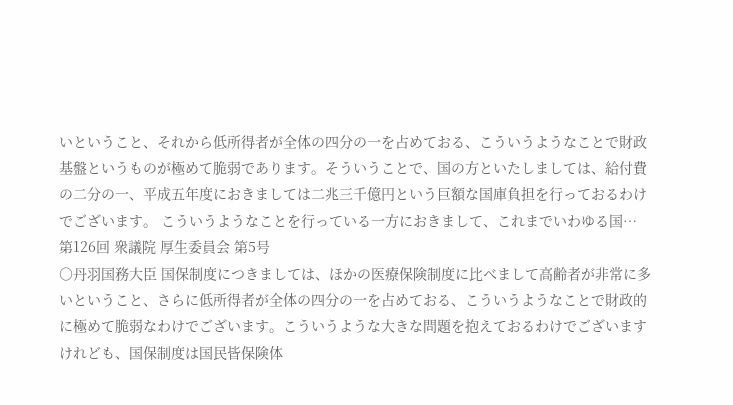いということ、それから低所得者が全体の四分の一を占めておる、こういうようなことで財政基盤というものが極めて脆弱であります。そういうことで、国の方といたしましては、給付費の二分の一、平成五年度におきましては二兆三千億円という巨額な国庫負担を行っておるわけでございます。 こういうようなことを行っている一方におきまして、これまでいわゆる国…
第126回 衆議院 厚生委員会 第5号
○丹羽国務大臣 国保制度につきましては、ほかの医療保険制度に比べまして高齢者が非常に多いということ、さらに低所得者が全体の四分の一を占めておる、こういうようなことで財政的に極めて脆弱なわけでございます。こういうような大きな問題を抱えておるわけでございますけれども、国保制度は国民皆保険体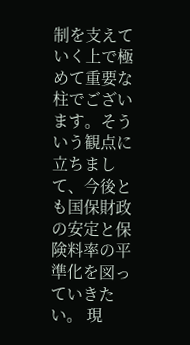制を支えていく上で極めて重要な柱でございます。そういう観点に立ちまして、今後とも国保財政の安定と保険料率の平準化を図っていきたい。 現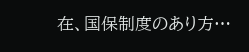在、国保制度のあり方…